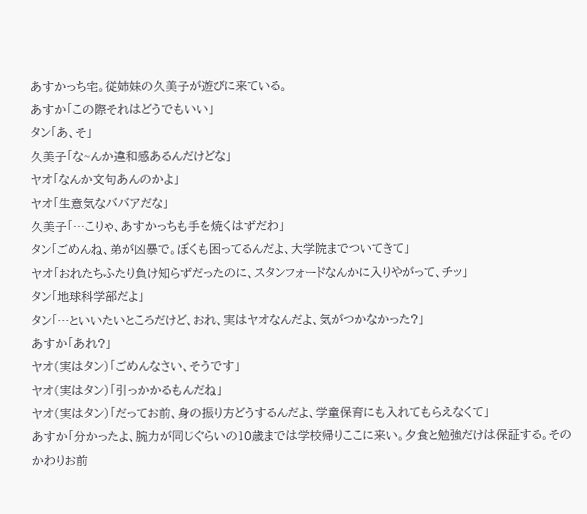あすかっち宅。従姉妹の久美子が遊びに来ている。
あすか「この際それはどうでもいい」
タン「あ、そ」
久美子「な~んか違和感あるんだけどな」
ヤオ「なんか文句あんのかよ」
ヤオ「生意気なババアだな」
久美子「…こりゃ、あすかっちも手を焼くはずだわ」
タン「ごめんね、弟が凶暴で。ぼくも困ってるんだよ、大学院までついてきて」
ヤオ「おれたちふたり負け知らずだったのに、スタンフォードなんかに入りやがって、チッ」
タン「地球科学部だよ」
タン「…といいたいところだけど、おれ、実はヤオなんだよ、気がつかなかった?」
あすか「あれ?」
ヤオ(実はタン)「ごめんなさい、そうです」
ヤオ(実はタン)「引っかかるもんだね」
ヤオ(実はタン)「だってお前、身の振り方どうするんだよ、学童保育にも入れてもらえなくて」
あすか「分かったよ、腕力が同じぐらいの10歳までは学校帰りここに来い。夕食と勉強だけは保証する。そのかわりお前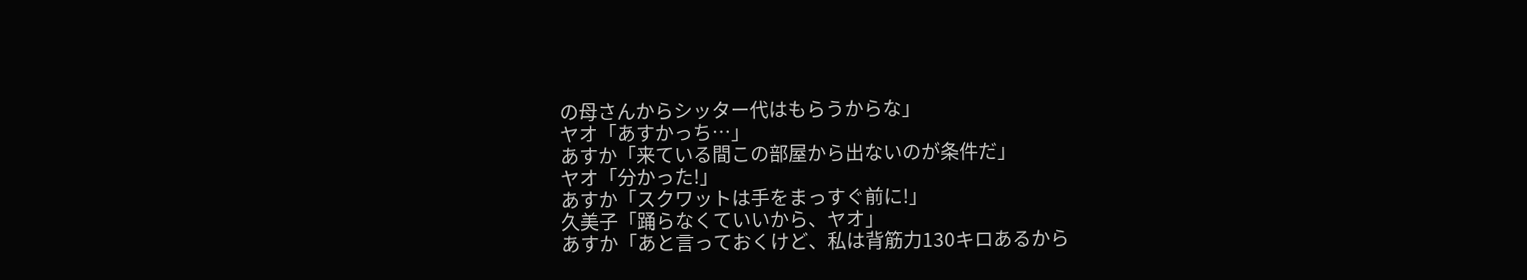の母さんからシッター代はもらうからな」
ヤオ「あすかっち…」
あすか「来ている間この部屋から出ないのが条件だ」
ヤオ「分かった!」
あすか「スクワットは手をまっすぐ前に!」
久美子「踊らなくていいから、ヤオ」
あすか「あと言っておくけど、私は背筋力130キロあるから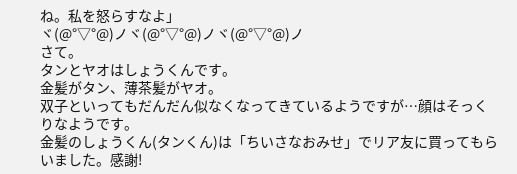ね。私を怒らすなよ」
ヾ(@°▽°@)ノヾ(@°▽°@)ノヾ(@°▽°@)ノ
さて。
タンとヤオはしょうくんです。
金髪がタン、薄茶髪がヤオ。
双子といってもだんだん似なくなってきているようですが…顔はそっくりなようです。
金髪のしょうくん(タンくん)は「ちいさなおみせ」でリア友に買ってもらいました。感謝!